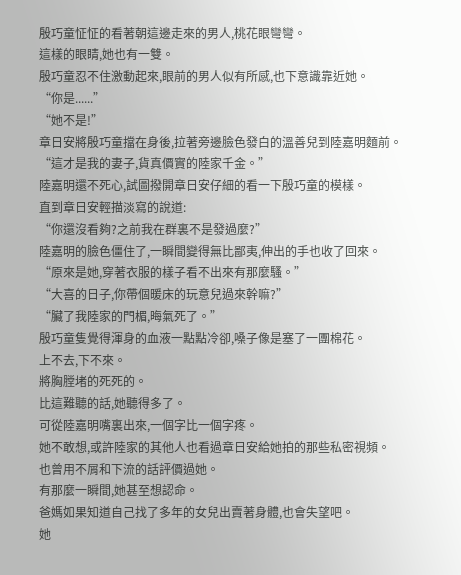殷巧童怔怔的看著朝這邊走來的男人,桃花眼彎彎。
這樣的眼睛,她也有一雙。
殷巧童忍不住激動起來,眼前的男人似有所感,也下意識靠近她。
“你是......”
“她不是!”
章日安將殷巧童擋在身後,拉著旁邊臉色發白的溫善兒到陸嘉明麵前。
“這才是我的妻子,貨真價實的陸家千金。”
陸嘉明還不死心,試圖撥開章日安仔細的看一下殷巧童的模樣。
直到章日安輕描淡寫的說道:
“你還沒看夠?之前我在群裏不是發過麼?”
陸嘉明的臉色僵住了,一瞬間變得無比鄙夷,伸出的手也收了回來。
“原來是她,穿著衣服的樣子看不出來有那麼騷。”
“大喜的日子,你帶個暖床的玩意兒過來幹嘛?”
“臟了我陸家的門楣,晦氣死了。”
殷巧童隻覺得渾身的血液一點點冷卻,嗓子像是塞了一團棉花。
上不去,下不來。
將胸膛堵的死死的。
比這難聽的話,她聽得多了。
可從陸嘉明嘴裏出來,一個字比一個字疼。
她不敢想,或許陸家的其他人也看過章日安給她拍的那些私密視頻。
也曾用不屑和下流的話評價過她。
有那麼一瞬間,她甚至想認命。
爸媽如果知道自己找了多年的女兒出賣著身體,也會失望吧。
她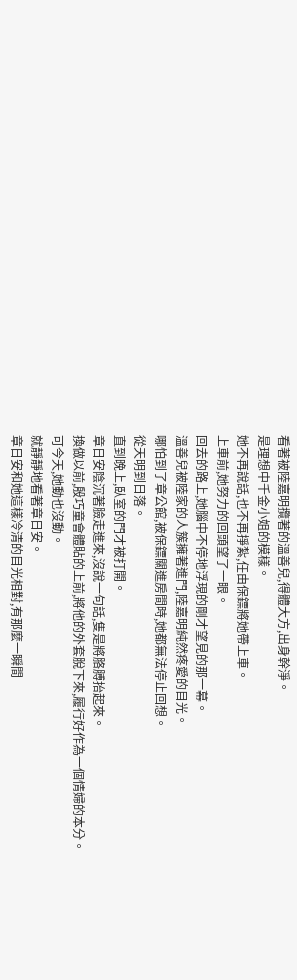看著被陸嘉明攬著的溫善兒,得體大方,出身幹淨。
是理想中千金小姐的模樣。
她不再說話,也不再掙紮,任由保鏢將她帶上車。
上車前,她努力的回頭望了一眼。
回去的路上,她腦中不停地浮現的剛才望見的那一幕。
溫善兒被陸家的人簇擁著進門,陸嘉明純然疼愛的目光。
哪怕到了章公館,被保鏢關進房間時,她都無法停止回想。
從天明到日落。
直到晚上,臥室的門才被打開。
章日安陰沉著臉走進來,沒說一句話,隻是將胳膊抬起來。
換做以前,殷巧童會體貼的上前,將他的外套脫下來,履行好作為一個情婦的本分。
可今天,她動也沒動。
就靜靜地看著章日安。
章日安和她這樣冷清的目光相對,有那麼一瞬間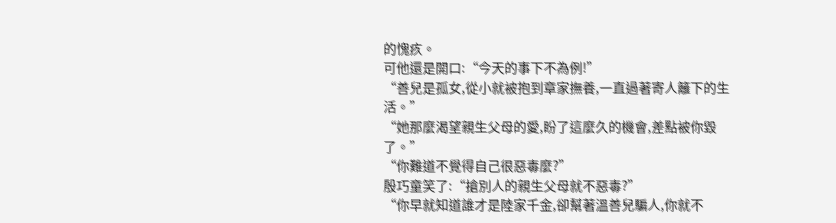的愧疚。
可他還是開口:“今天的事下不為例!”
“善兒是孤女,從小就被抱到章家撫養,一直過著寄人籬下的生活。”
“她那麼渴望親生父母的愛,盼了這麼久的機會,差點被你毀了。”
“你難道不覺得自己很惡毒麼?”
殷巧童笑了:“搶別人的親生父母就不惡毒?”
“你早就知道誰才是陸家千金,卻幫著溫善兒騙人,你就不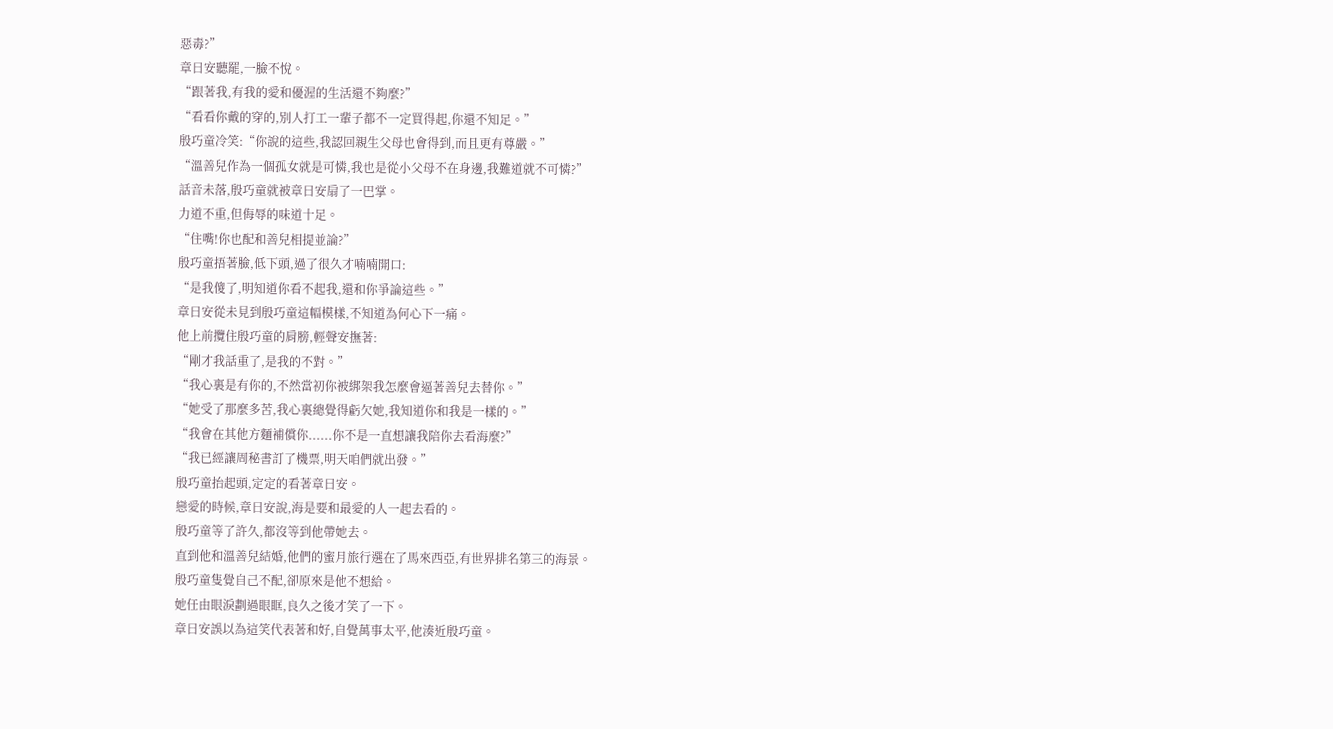惡毒?”
章日安聽罷,一臉不悅。
“跟著我,有我的愛和優渥的生活還不夠麼?”
“看看你戴的穿的,別人打工一輩子都不一定買得起,你還不知足。”
殷巧童冷笑:“你說的這些,我認回親生父母也會得到,而且更有尊嚴。”
“溫善兒作為一個孤女就是可憐,我也是從小父母不在身邊,我難道就不可憐?”
話音未落,殷巧童就被章日安扇了一巴掌。
力道不重,但侮辱的味道十足。
“住嘴!你也配和善兒相提並論?”
殷巧童捂著臉,低下頭,過了很久才喃喃開口:
“是我傻了,明知道你看不起我,還和你爭論這些。”
章日安從未見到殷巧童這幅模樣,不知道為何心下一痛。
他上前攬住殷巧童的肩膀,輕聲安撫著:
“剛才我話重了,是我的不對。”
“我心裏是有你的,不然當初你被綁架我怎麼會逼著善兒去替你。”
“她受了那麼多苦,我心裏總覺得虧欠她,我知道你和我是一樣的。”
“我會在其他方麵補償你......你不是一直想讓我陪你去看海麼?”
“我已經讓周秘書訂了機票,明天咱們就出發。”
殷巧童抬起頭,定定的看著章日安。
戀愛的時候,章日安說,海是要和最愛的人一起去看的。
殷巧童等了許久,都沒等到他帶她去。
直到他和溫善兒結婚,他們的蜜月旅行選在了馬來西亞,有世界排名第三的海景。
殷巧童隻覺自己不配,卻原來是他不想給。
她任由眼淚劃過眼眶,良久之後才笑了一下。
章日安誤以為這笑代表著和好,自覺萬事太平,他湊近殷巧童。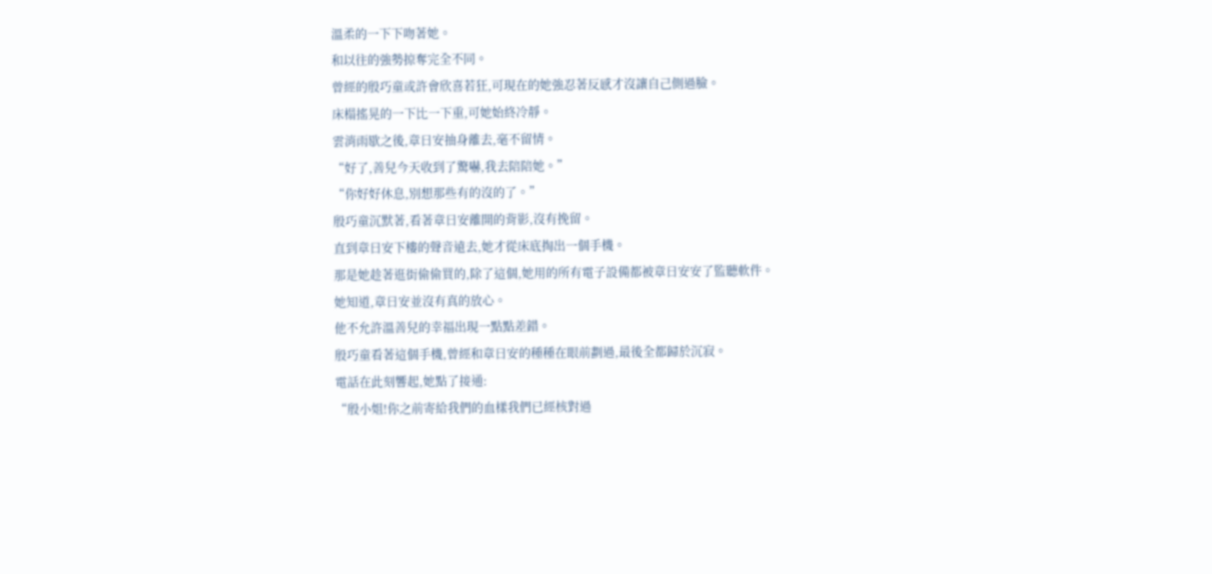溫柔的一下下吻著她。
和以往的強勢掠奪完全不同。
曾經的殷巧童或許會欣喜若狂,可現在的她強忍著反感才沒讓自己側過臉。
床榻搖晃的一下比一下重,可她始終冷靜。
雲消雨歇之後,章日安抽身離去,毫不留情。
“好了,善兒今天收到了驚嚇,我去陪陪她。”
“你好好休息,別想那些有的沒的了。”
殷巧童沉默著,看著章日安離開的背影,沒有挽留。
直到章日安下樓的聲音遠去,她才從床底掏出一個手機。
那是她趁著逛街偷偷買的,除了這個,她用的所有電子設備都被章日安安了監聽軟件。
她知道,章日安並沒有真的放心。
他不允許溫善兒的幸福出現一點點差錯。
殷巧童看著這個手機,曾經和章日安的種種在眼前劃過,最後全都歸於沉寂。
電話在此刻響起,她點了接通:
“殷小姐!你之前寄給我們的血樣我們已經核對過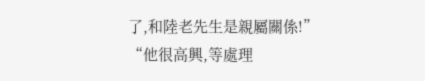了,和陸老先生是親屬關係!”
“他很高興,等處理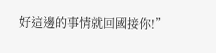好這邊的事情就回國接你!”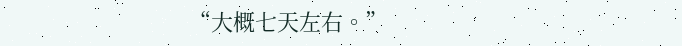“大概七天左右。”